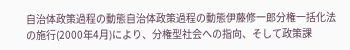自治体政策過程の動態自治体政策過程の動態伊藤修一郎分権一括化法の施行(2000年4月)により、分権型社会への指向、そして政策課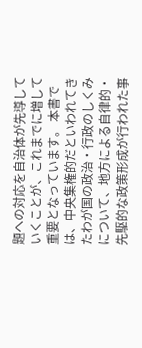題への対応を自治体が先導していくことが、これまでに増して重要となっています。 本書では、中央集権的だといわれてきたわが国の政治・行政のしくみについて、地方による自律的・先駆的な政策形成が行われた事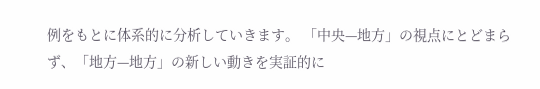例をもとに体系的に分析していきます。 「中央—地方」の視点にとどまらず、「地方—地方」の新しい動きを実証的に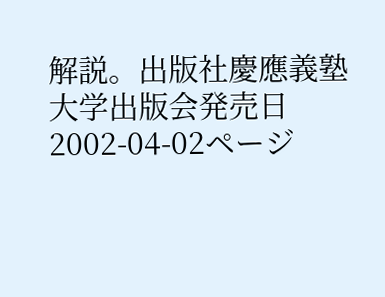解説。出版社慶應義塾大学出版会発売日2002-04-02ページ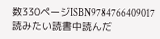数330ページISBN9784766409017読みたい読書中読んだ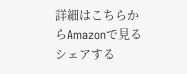詳細はこちらからAmazonで見るシェアする